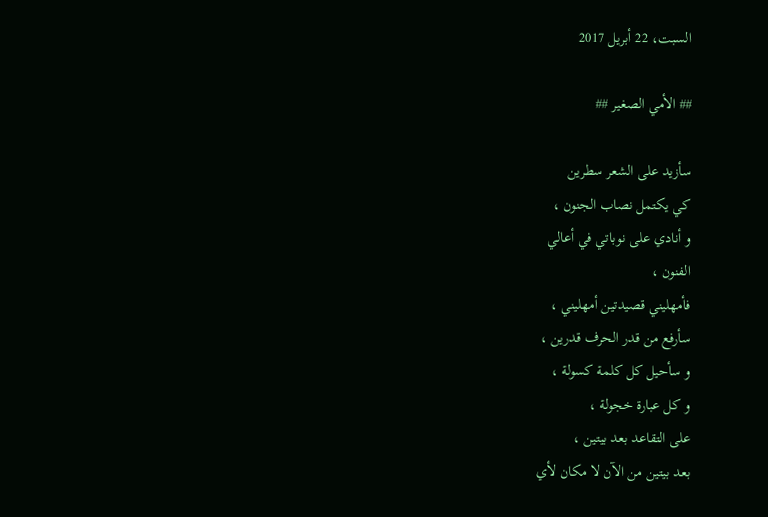السبت، 22 أبريل 2017

## الأمي الصغير ##

سأزيد على الشعر سطرين
كي يكتمل نصاب الجنون ،
و أنادي على نوباتي في أعالي
الفنون ،
فأمهليني قصيدتين أمهليني ،
سأرفع من قدر الحرف قدرين ،
و سأحيل كل كلمة كسولة ،
و كل عبارة خجولة ،
على التقاعد بعد بيتين ،
بعد بيتين من الآن لا مكان لأي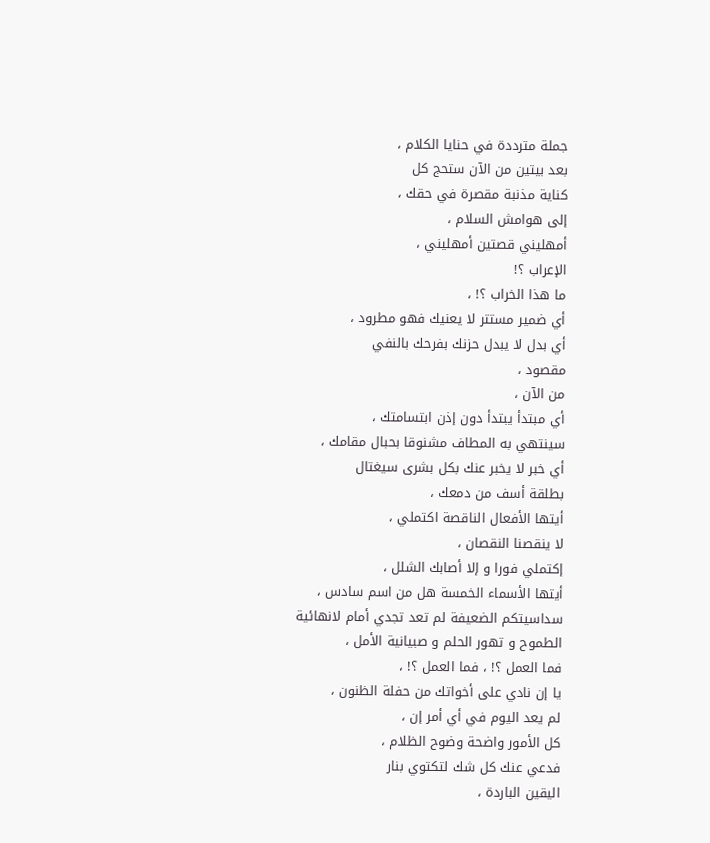جملة مترددة في حنايا الكلام ،
بعد بيتين من الآن ستحج كل
كناية مذنبة مقصرة في حقك ،
إلى هوامش السلام ،
أمهليني قصتين أمهليني ،
الإعراب ؟!
ما هذا الخراب ؟! ،
أي ضمير مستتر لا يعنيك فهو مطرود ،
أي بدل لا يبدل حزنك بفرحك بالنفي
مقصود ،
من الآن ،
أي مبتدأ يبتدأ دون إذن ابتسامتك ،
سينتهي به المطاف مشنوقا بحبال مقامك ،
أي خبر لا يخبر عنك بكل بشرى سيغتال
بطلقة أسف من دمعك ،
أيتها الأفعال الناقصة اكتملي ،
لا ينقصنا النقصان ،
إكتملي فورا و إلا أصابك الشلل ،
أيتها الأسماء الخمسة هل من اسم سادس ،
سداسيتكم الضعيفة لم تعد تجدي أمام لانهائية
الطموح و تهور الحلم و صبيانية الأمل ،
فما العمل ؟! ، فما العمل ؟! ،
يا إن نادي على أخواتك من حفلة الظنون ،
لم يعد اليوم في أي أمر إن ،
كل الأمور واضحة وضوح الظلام ،
فدعي عنك كل شك لتكتوي بنار
اليقين الباردة ،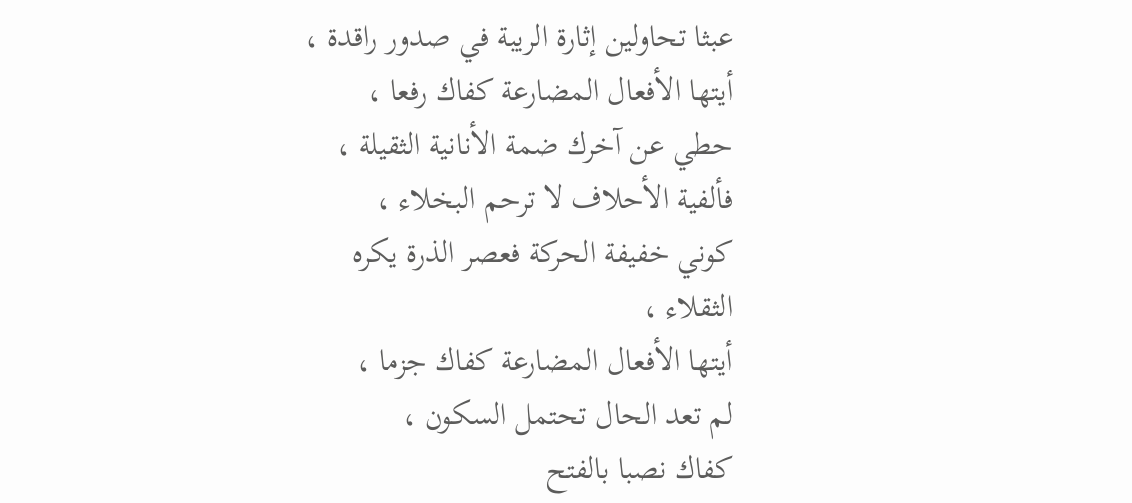عبثا تحاولين إثارة الريبة في صدور راقدة ،
أيتها الأفعال المضارعة كفاك رفعا ،
حطي عن آخرك ضمة الأنانية الثقيلة ،
فألفية الأحلاف لا ترحم البخلاء ،
كوني خفيفة الحركة فعصر الذرة يكره
الثقلاء ،
أيتها الأفعال المضارعة كفاك جزما ،
لم تعد الحال تحتمل السكون ،
كفاك نصبا بالفتح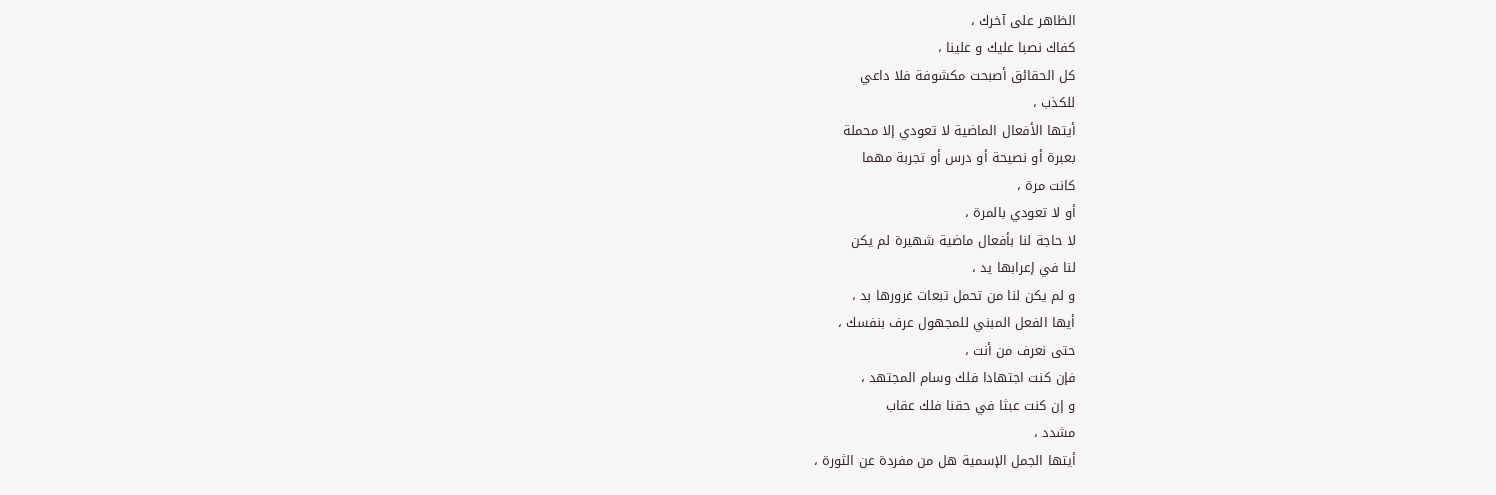الظاهر على آخرك ،
كفاك نصبا عليك و علينا ،
كل الحقائق أصبحت مكشوفة فلا داعي
للكذب ،
أيتها الأفعال الماضية لا تعودي إلا محملة
بعبرة أو نصيحة أو درس أو تجربة مهما
كانت مرة ،
أو لا تعودي بالمرة ،
لا حاجة لنا بأفعال ماضية شهيرة لم يكن
لنا في إعرابها يد ،
و لم يكن لنا من تحمل تبعات غرورها بد ،
أيها الفعل المبني للمجهول عرف بنفسك ،
حتى نعرف من أنت ،
فإن كنت اجتهادا فلك وسام المجتهد ،
و إن كنت عبثا في حقنا فلك عقاب
مشدد ،
أيتها الجمل الإسمية هل من مفردة عن الثورة ،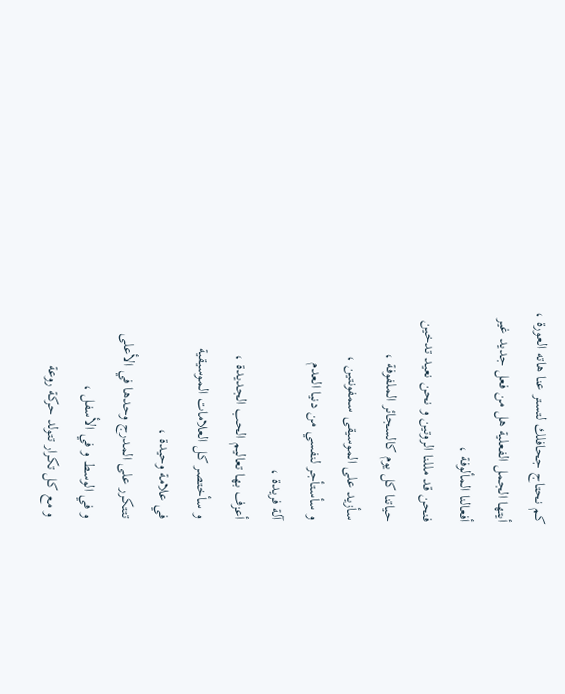كم نحتاج جحافلك لتستر عنا هاته العورة ،
أيتها الجمل الفعلية هل من فعل جديد غير
أفعالنا المألوفة ،
فنحن قد مللنا الروتين و نحن نعيد تدخين
حياتنا كل يوم كالسجائر الملفوفة ،
سأزيد على الموسيقى سمفونتين ،
و سأستأجر لنفسي من دنيا العدم
آلة فريدة ،
أعزف بها تعاليم الحب الجديدة ،
و سأختصر كل العلامات الموسيقية
في علامة وحيدة ،
تتتكرر على المدرج وحدها في الأعلى
و في الوسط و في الأسفل ،
و مع كل تكرار تتولد حركة روعة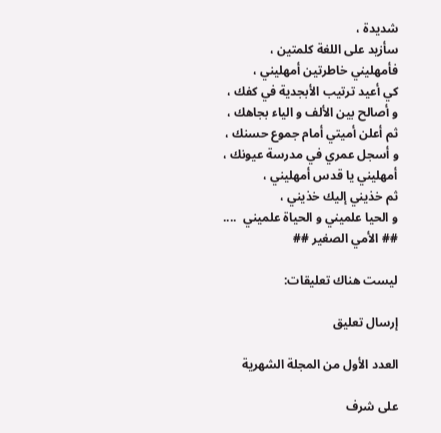شديدة ،
سأزيد على اللغة كلمتين ،
فأمهليني خاطرتين أمهليني ،
كي أعيد ترتيب الأبجدية في كفك ،
و أصالح بين الألف و الياء بجاهك ،
ثم أعلن أميتي أمام جموع حسنك ،
و أسجل عمري في مدرسة عيونك ،
أمهليني يا قدس أمهليني ،
ثم خذيني إليك خذيني ،
و الحيا علميني و الحياة علميني  ....
## الأمي الصغير ##

ليست هناك تعليقات:

إرسال تعليق

العدد الأول من المجلة الشهرية

على شرف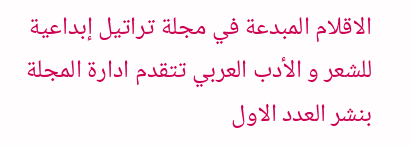الاقلام المبدعة في مجلة تراتيل إبداعية للشعر و الأدب العربي تتقدم ادارة المجلة بنشر العدد الاول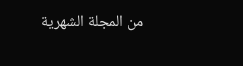من المجلة الشهرية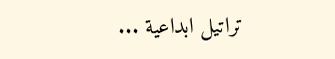تراتيل ابداعية ...